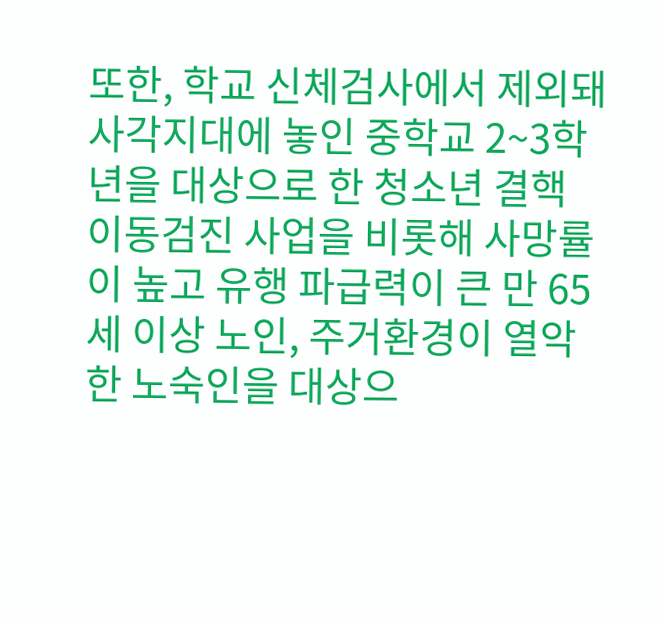또한, 학교 신체검사에서 제외돼 사각지대에 놓인 중학교 2~3학년을 대상으로 한 청소년 결핵 이동검진 사업을 비롯해 사망률이 높고 유행 파급력이 큰 만 65세 이상 노인, 주거환경이 열악한 노숙인을 대상으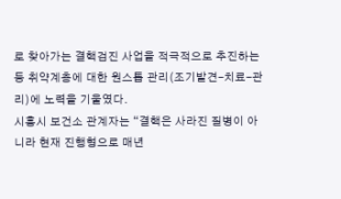로 찾아가는 결핵검진 사업을 적극적으로 추진하는 등 취약계층에 대한 원스톱 관리(조기발견-치료-관리)에 노력을 기울였다.
시흥시 보건소 관계자는 “결핵은 사라진 질병이 아니라 현재 진행형으로 매년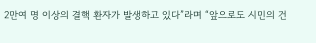2만여 명 이상의 결핵 환자가 발생하고 있다”라며 “앞으로도 시민의 건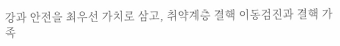강과 안전을 최우선 가치로 삼고, 취약계층 결핵 이동검진과 결핵 가족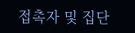접촉자 및 집단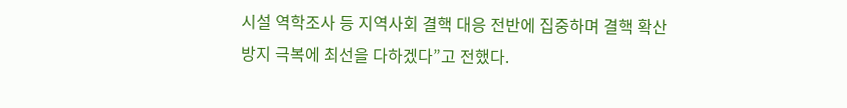시설 역학조사 등 지역사회 결핵 대응 전반에 집중하며 결핵 확산 방지 극복에 최선을 다하겠다”고 전했다.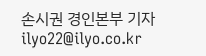손시권 경인본부 기자 ilyo22@ilyo.co.kr